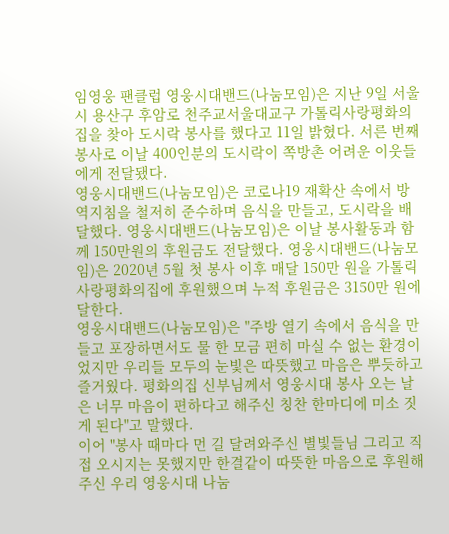임영웅 팬클럽 영웅시대밴드(나눔모임)은 지난 9일 서울시 용산구 후암로 천주교서울대교구 가톨릭사랑평화의집을 찾아 도시락 봉사를 했다고 11일 밝혔다. 서른 번째 봉사로 이날 400인분의 도시락이 쪽방촌 어려운 이웃들에게 전달됐다.
영웅시대밴드(나눔모임)은 코로나19 재확산 속에서 방역지침을 철저히 준수하며 음식을 만들고, 도시락을 배달했다. 영웅시대밴드(나눔모임)은 이날 봉사활동과 함께 150만원의 후원금도 전달했다. 영웅시대밴드(나눔모임)은 2020년 5월 첫 봉사 이후 매달 150만 원을 가톨릭사랑평화의집에 후원했으며 누적 후원금은 3150만 원에 달한다.
영웅시대밴드(나눔모임)은 "주방 열기 속에서 음식을 만들고 포장하면서도 물 한 모금 편히 마실 수 없는 환경이었지만 우리들 모두의 눈빛은 따뜻했고 마음은 뿌듯하고 즐거웠다. 평화의집 신부님께서 영웅시대 봉사 오는 날은 너무 마음이 편하다고 해주신 칭찬 한마디에 미소 짓게 된다"고 말했다.
이어 "봉사 때마다 먼 길 달려와주신 별빛들님 그리고 직접 오시지는 못했지만 한결같이 따뜻한 마음으로 후원해 주신 우리 영웅시대 나눔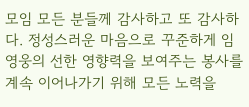모임 모든 분들께 감사하고 또 감사하다. 정성스러운 마음으로 꾸준하게 임영웅의 선한 영향력을 보여주는 봉사를 계속 이어나가기 위해 모든 노력을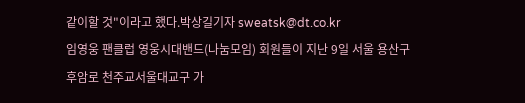같이할 것"이라고 했다.박상길기자 sweatsk@dt.co.kr
임영웅 팬클럽 영웅시대밴드(나눔모임) 회원들이 지난 9일 서울 용산구 후암로 천주교서울대교구 가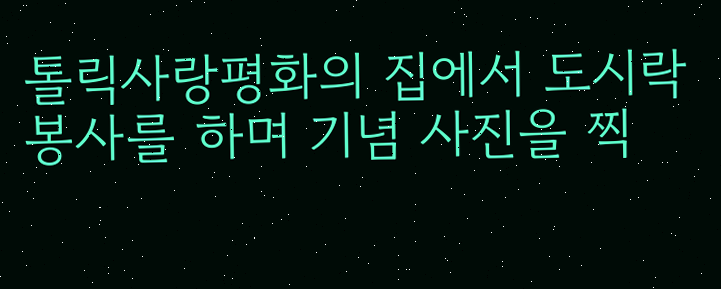톨릭사랑평화의 집에서 도시락 봉사를 하며 기념 사진을 찍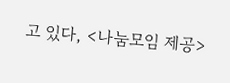고 있다, <나눔모임 제공>